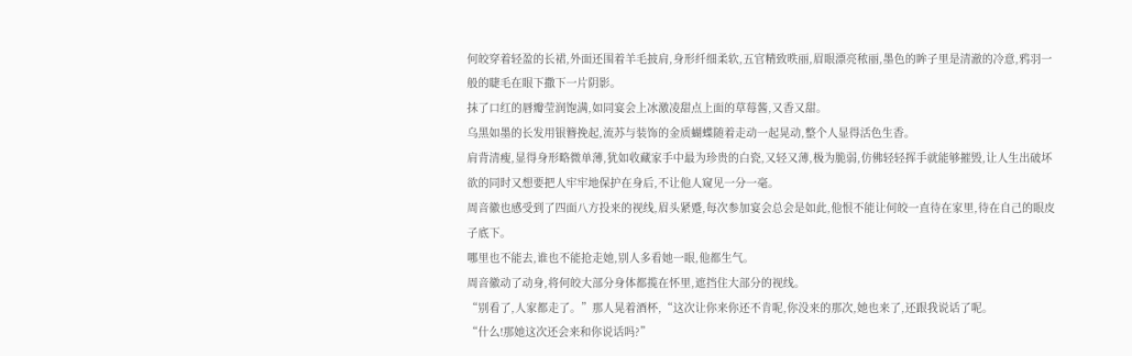何皎穿着轻盈的长裙,外面还围着羊毛披肩,身形纤细柔软,五官精致昳丽,眉眼漂亮秾丽,墨色的眸子里是清澈的冷意,鸦羽一般的睫毛在眼下撒下一片阴影。
抹了口红的唇瓣莹润饱满,如同宴会上冰激凌甜点上面的草莓酱,又香又甜。
乌黑如墨的长发用银簪挽起,流苏与装饰的金质蝴蝶随着走动一起晃动,整个人显得活色生香。
肩背清瘦,显得身形略微单薄,犹如收藏家手中最为珍贵的白瓷,又轻又薄,极为脆弱,仿佛轻轻挥手就能够摧毁,让人生出破坏欲的同时又想要把人牢牢地保护在身后,不让他人窥见一分一毫。
周音徽也感受到了四面八方投来的视线,眉头紧蹙,每次参加宴会总会是如此,他恨不能让何皎一直待在家里,待在自己的眼皮子底下。
哪里也不能去,谁也不能抢走她,别人多看她一眼,他都生气。
周音徽动了动身,将何皎大部分身体都揽在怀里,遮挡住大部分的视线。
“别看了,人家都走了。”那人晃着酒杯,“这次让你来你还不肯呢,你没来的那次,她也来了,还跟我说话了呢。
“什么!那她这次还会来和你说话吗?”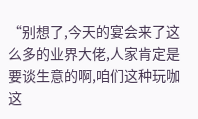“别想了,今天的宴会来了这么多的业界大佬,人家肯定是要谈生意的啊,咱们这种玩咖这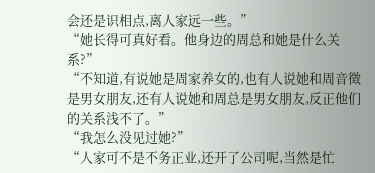会还是识相点,离人家远一些。”
“她长得可真好看。他身边的周总和她是什么关系?”
“不知道,有说她是周家养女的,也有人说她和周音徵是男女朋友,还有人说她和周总是男女朋友,反正他们的关系浅不了。”
“我怎么没见过她?”
“人家可不是不务正业,还开了公司呢,当然是忙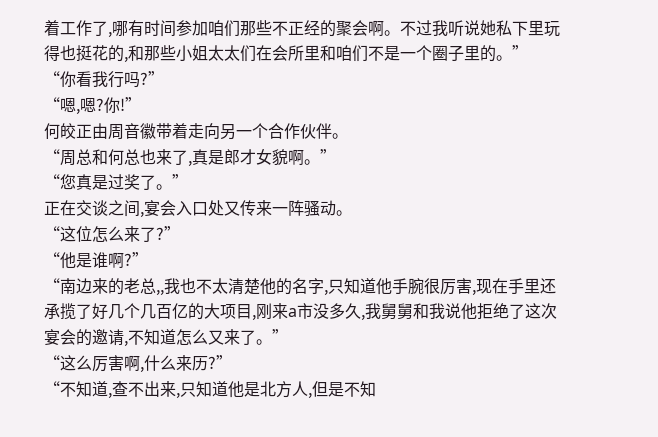着工作了,哪有时间参加咱们那些不正经的聚会啊。不过我听说她私下里玩得也挺花的,和那些小姐太太们在会所里和咱们不是一个圈子里的。”
“你看我行吗?”
“嗯,嗯?你!”
何皎正由周音徽带着走向另一个合作伙伴。
“周总和何总也来了,真是郎才女貌啊。”
“您真是过奖了。”
正在交谈之间,宴会入口处又传来一阵骚动。
“这位怎么来了?”
“他是谁啊?”
“南边来的老总,,我也不太清楚他的名字,只知道他手腕很厉害,现在手里还承揽了好几个几百亿的大项目,刚来a市没多久,我舅舅和我说他拒绝了这次宴会的邀请,不知道怎么又来了。”
“这么厉害啊,什么来历?”
“不知道,查不出来,只知道他是北方人,但是不知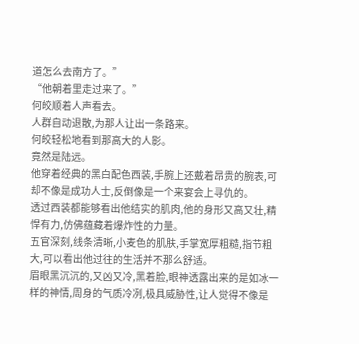道怎么去南方了。”
“他朝着里走过来了。”
何皎顺着人声看去。
人群自动退散,为那人让出一条路来。
何皎轻松地看到那高大的人影。
竟然是陆远。
他穿着经典的黑白配色西装,手腕上还戴着昂贵的腕表,可却不像是成功人士,反倒像是一个来宴会上寻仇的。
透过西装都能够看出他结实的肌肉,他的身形又高又壮,精悍有力,仿佛蕴藏着爆炸性的力量。
五官深刻,线条清晰,小麦色的肌肤,手掌宽厚粗糙,指节粗大,可以看出他过往的生活并不那么舒适。
眉眼黑沉沉的,又凶又冷,黑着脸,眼神透露出来的是如冰一样的神情,周身的气质冷冽,极具威胁性,让人觉得不像是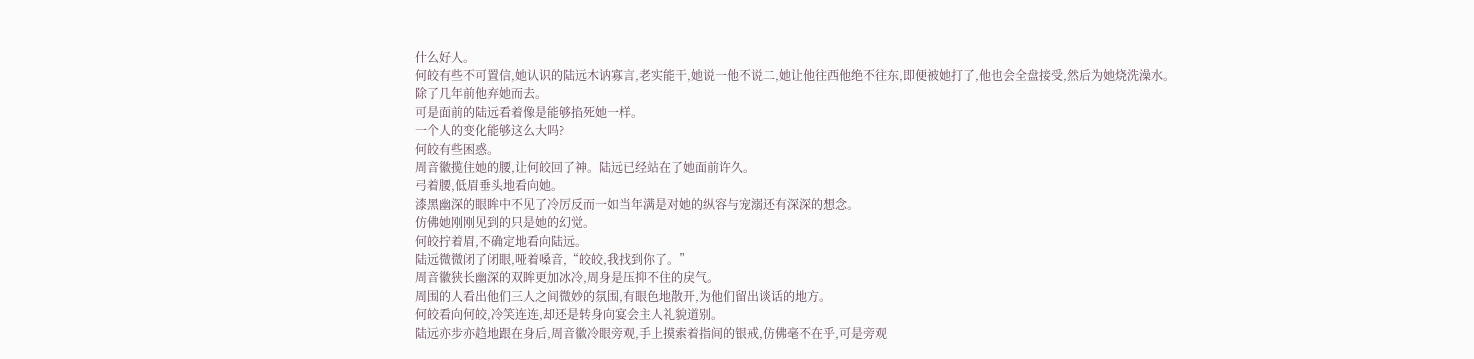什么好人。
何皎有些不可置信,她认识的陆远木讷寡言,老实能干,她说一他不说二,她让他往西他绝不往东,即便被她打了,他也会全盘接受,然后为她烧洗澡水。
除了几年前他弃她而去。
可是面前的陆远看着像是能够掐死她一样。
一个人的变化能够这么大吗?
何皎有些困惑。
周音徽揽住她的腰,让何皎回了神。陆远已经站在了她面前许久。
弓着腰,低眉垂头地看向她。
漆黑幽深的眼眸中不见了冷厉反而一如当年满是对她的纵容与宠溺还有深深的想念。
仿佛她刚刚见到的只是她的幻觉。
何皎拧着眉,不确定地看向陆远。
陆远微微闭了闭眼,哑着嗓音,“皎皎,我找到你了。”
周音徽狭长幽深的双眸更加冰冷,周身是压抑不住的戾气。
周围的人看出他们三人之间微妙的氛围,有眼色地散开,为他们留出谈话的地方。
何皎看向何皎,冷笑连连,却还是转身向宴会主人礼貌道别。
陆远亦步亦趋地跟在身后,周音徽冷眼旁观,手上摸索着指间的银戒,仿佛毫不在乎,可是旁观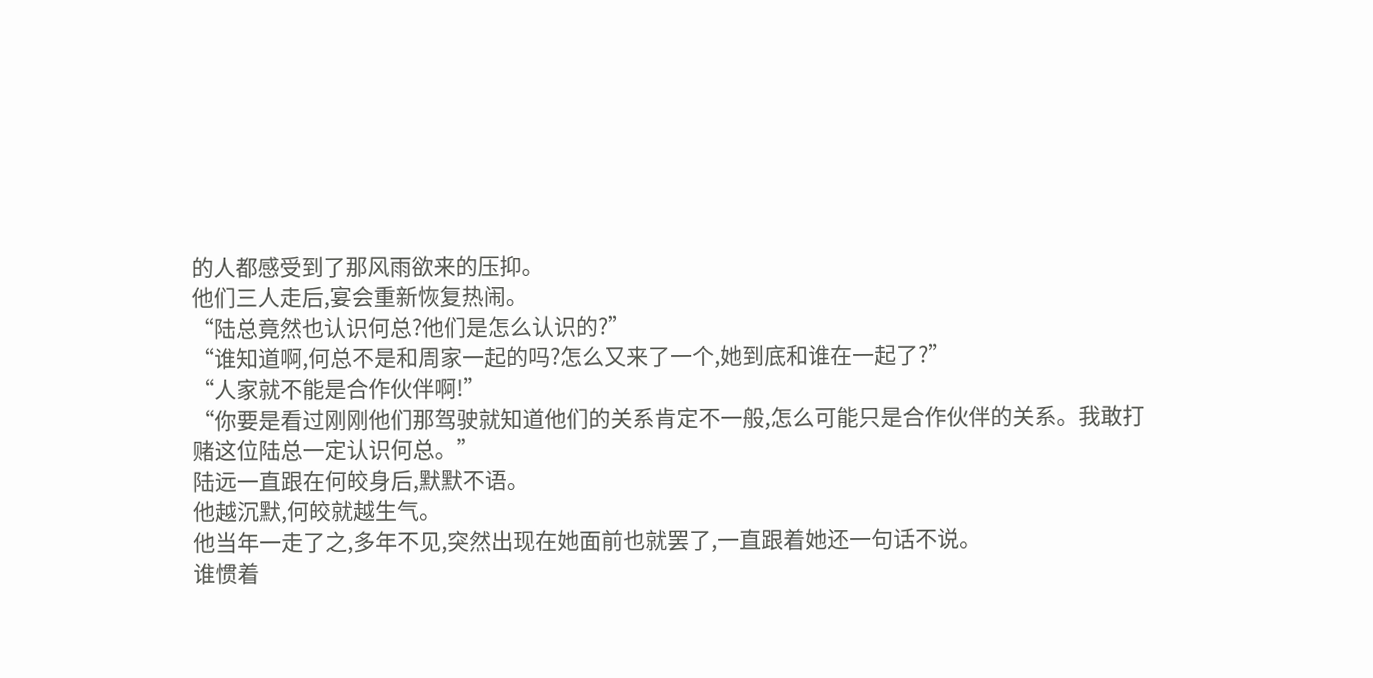的人都感受到了那风雨欲来的压抑。
他们三人走后,宴会重新恢复热闹。
“陆总竟然也认识何总?他们是怎么认识的?”
“谁知道啊,何总不是和周家一起的吗?怎么又来了一个,她到底和谁在一起了?”
“人家就不能是合作伙伴啊!”
“你要是看过刚刚他们那驾驶就知道他们的关系肯定不一般,怎么可能只是合作伙伴的关系。我敢打赌这位陆总一定认识何总。”
陆远一直跟在何皎身后,默默不语。
他越沉默,何皎就越生气。
他当年一走了之,多年不见,突然出现在她面前也就罢了,一直跟着她还一句话不说。
谁惯着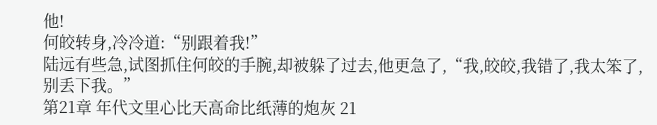他!
何皎转身,冷冷道:“别跟着我!”
陆远有些急,试图抓住何皎的手腕,却被躲了过去,他更急了,“我,皎皎,我错了,我太笨了,别丢下我。”
第21章 年代文里心比天高命比纸薄的炮灰 21